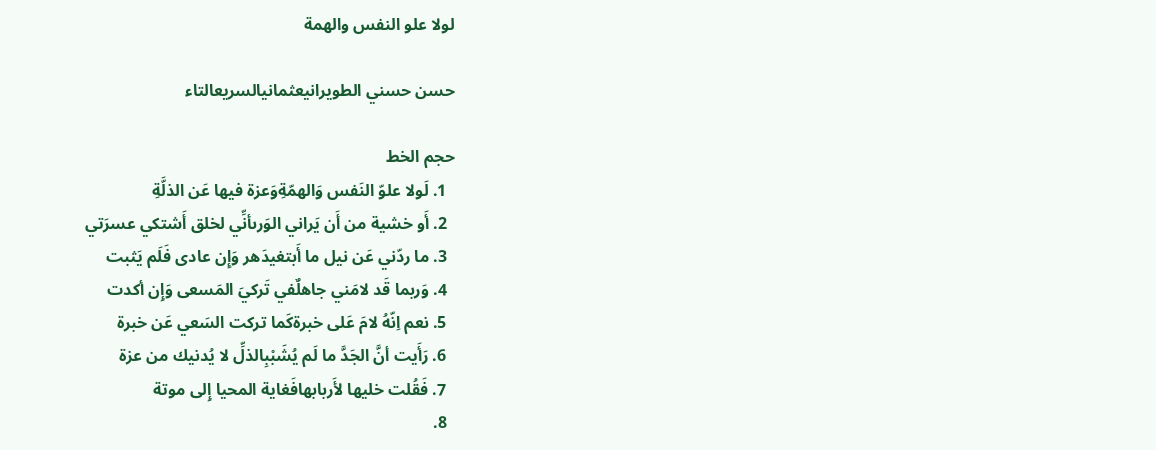لولا علو النفس والهمة

حسن حسني الطويرانيعثمانيالسريعالتاء

حجم الخط
  1. لَولا علوّ النَفس وَالهمّةِوَعزة فيها عَن الذلَّةِ
  2. أَو خشية من أَن يَراني الوَرىأنِّي لخلق أَشتكي عسرَتي
  3. ما ردّني عَن نيل ما أَبتغيدَهر وَإِن عادى فَلَم يَثبت
  4. وَربما قَد لامَني جاهلٌفي تَركيَ المَسعى وَإِن أكدت
  5. نعم اِنّهُ لامَ عَلى خبرةكَما تركت السَعي عَن خبرة
  6. رَأَيت أنَّ الجَدَّ ما لَم يُشَبْبِالذلِّ لا يُدنيك من عزة
  7. فَقُلت خليها لأَربابهافَغاية المحيا إِلى موتة
  8.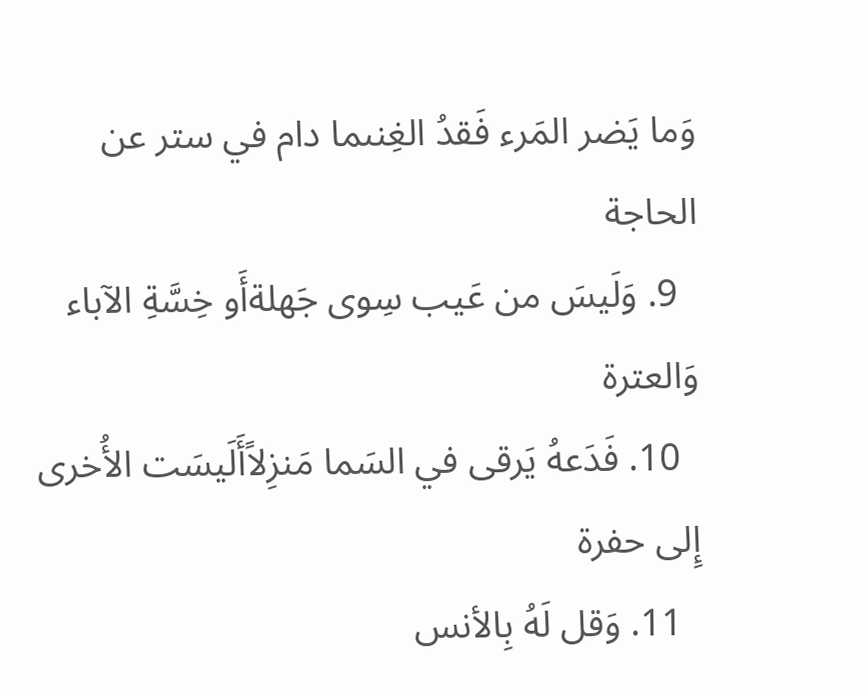وَما يَضر المَرء فَقدُ الغِنىما دام في ستر عن الحاجة
  9. وَلَيسَ من عَيب سِوى جَهلةأَو خِسَّةِ الآباء وَالعترة
  10. فَدَعهُ يَرقى في السَما مَنزِلاًأَلَيسَت الأُخرى إِلى حفرة
  11. وَقل لَهُ بِالأنس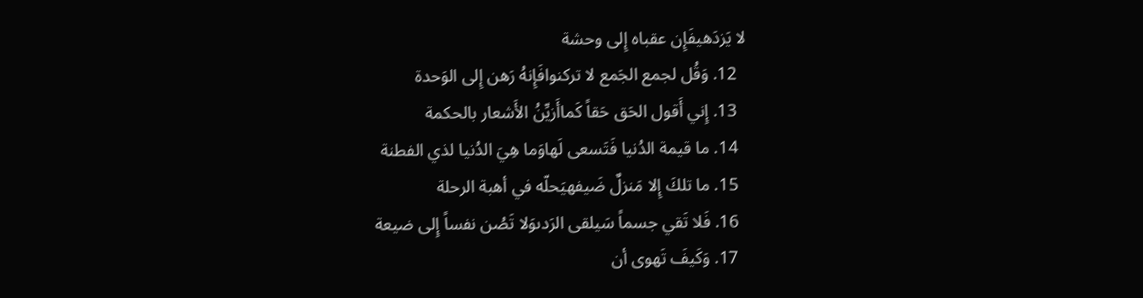لا يَزدَهيفَإِن عقباه إِلى وحشة
  12. وَقُل لجمع الجَمع لا تركنوافَإِنهُ رَهن إِلى الوَحدة
  13. إِني أَقول الحَق حَقاً كَماأَزيِّنُ الأَشعار بالحكمة
  14. ما قيمة الدُنيا فَتَسعى لَهاوَما هِيَ الدُنيا لذي الفطنة
  15. ما تلكَ إِلا مَنزلٌ ضَيفهيَحلّه في أهبة الرحلة
  16. فَلا تَقي جسماً سَيلقى الرَدىوَلا تَصُن نفساً إِلى ضيعة
  17. وَكَيفَ تَهوى أن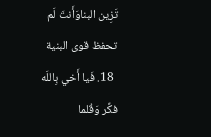تَزِين البناوَأَنتَ لَم تحفظ قوى البنية
  18. فَيا أَخي بِاللَه فكِّر وَقُلما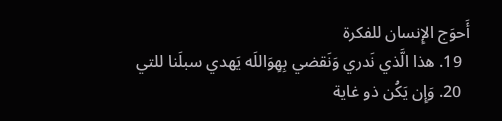أَحوَج الإِنسان للفكرة
  19. هذا الَّذي نَدري وَنَقضي بِهِوَاللَه يَهدي سبلَنا للتي
  20. وَإِن يَكُن ذو غاية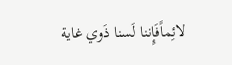لائِماًفَإِننا لَسنا ذَوي غاية